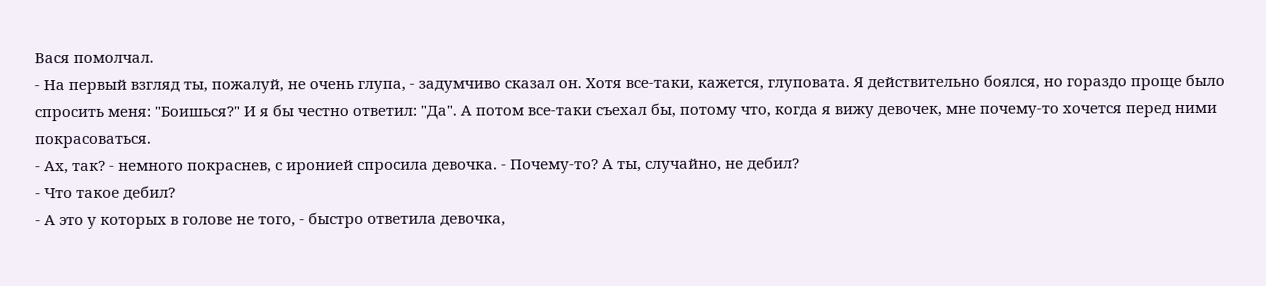Вася помолчал.
- На первый взгляд ты, пожалуй, не очень глупа, - задумчиво сказал он. Хотя все-таки, кажется, глуповата. Я действительно боялся, но гораздо проще было спросить меня: "Боишься?" И я бы честно ответил: "Да". А потом все-таки съехал бы, потому что, когда я вижу девочек, мне почему-то хочется перед ними покрасоваться.
- Ах, так? - немного покраснев, с иронией спросила девочка. - Почему-то? А ты, случайно, не дебил?
- Что такое дебил?
- А это у которых в голове не того, - быстро ответила девочка,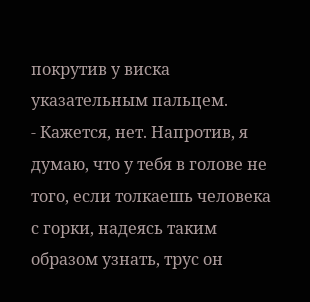покрутив у виска указательным пальцем.
- Кажется, нет. Напротив, я думаю, что у тебя в голове не того, если толкаешь человека с горки, надеясь таким образом узнать, трус он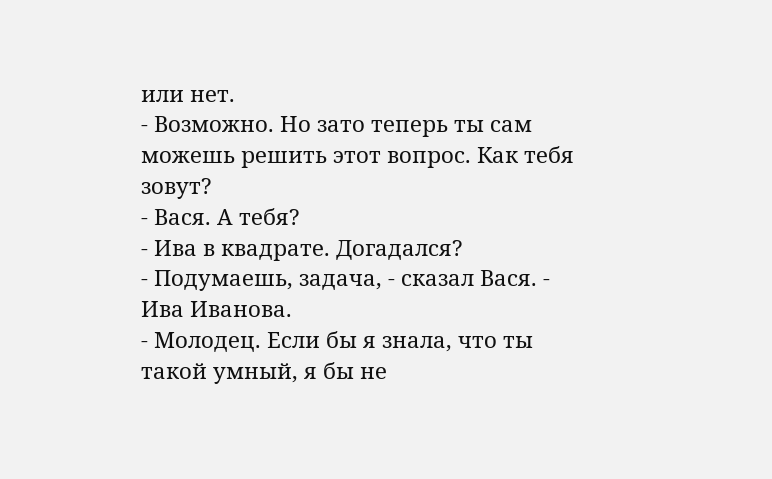или нет.
- Возможно. Но зато теперь ты сам можешь решить этот вопрос. Как тебя зовут?
- Вася. А тебя?
- Ива в квадрате. Догадался?
- Подумаешь, задача, - сказал Вася. - Ива Иванова.
- Молодец. Если бы я знала, что ты такой умный, я бы не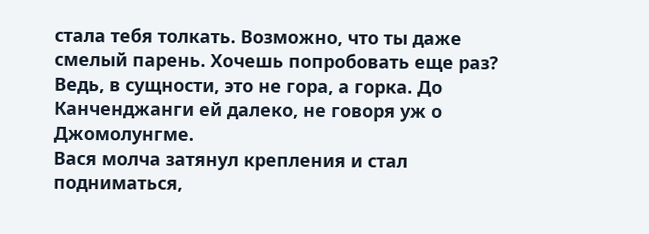стала тебя толкать. Возможно, что ты даже смелый парень. Хочешь попробовать еще раз? Ведь, в сущности, это не гора, а горка. До Канченджанги ей далеко, не говоря уж о Джомолунгме.
Вася молча затянул крепления и стал подниматься,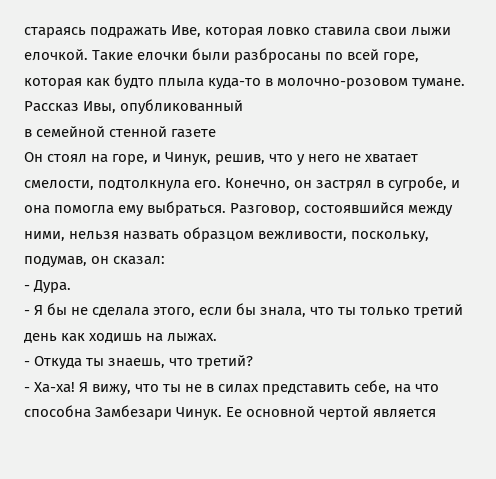стараясь подражать Иве, которая ловко ставила свои лыжи елочкой. Такие елочки были разбросаны по всей горе, которая как будто плыла куда-то в молочно-розовом тумане.
Рассказ Ивы, опубликованный
в семейной стенной газете
Он стоял на горе, и Чинук, решив, что у него не хватает смелости, подтолкнула его. Конечно, он застрял в сугробе, и она помогла ему выбраться. Разговор, состоявшийся между ними, нельзя назвать образцом вежливости, поскольку, подумав, он сказал:
- Дура.
- Я бы не сделала этого, если бы знала, что ты только третий день как ходишь на лыжах.
- Откуда ты знаешь, что третий?
- Ха-ха! Я вижу, что ты не в силах представить себе, на что способна Замбезари Чинук. Ее основной чертой является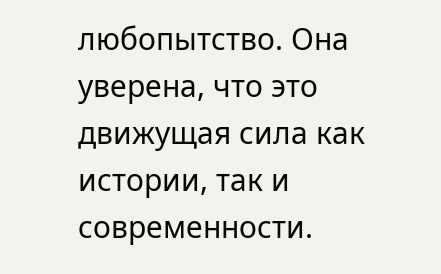любопытство. Она уверена, что это движущая сила как истории, так и современности.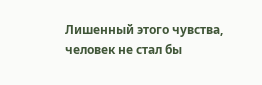Лишенный этого чувства, человек не стал бы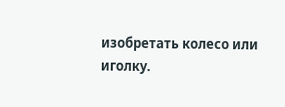изобретать колесо или иголку.